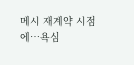메시 재계약 시점에…욕심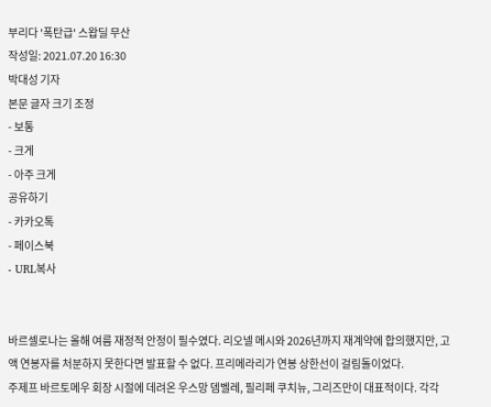부리다 '폭탄급' 스왑딜 무산
작성일: 2021.07.20 16:30
박대성 기자
본문 글자 크기 조정
- 보통
- 크게
- 아주 크게
공유하기
- 카카오톡
- 페이스북
- URL복사


바르셀로나는 올해 여름 재정적 안정이 필수였다. 리오넬 메시와 2026년까지 재계약에 합의했지만, 고액 연봉자를 처분하지 못한다면 발표할 수 없다. 프리메라리가 연봉 상한선이 걸림돌이었다.
주제프 바르토메우 회장 시절에 데려온 우스망 뎀벨레, 필리페 쿠치뉴, 그리즈만이 대표적이다. 각각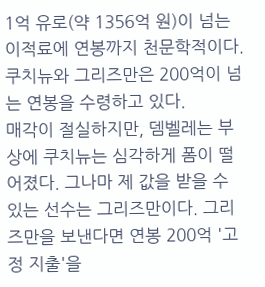1억 유로(약 1356억 원)이 넘는 이적료에 연봉까지 천문학적이다. 쿠치뉴와 그리즈만은 200억이 넘는 연봉을 수령하고 있다.
매각이 절실하지만, 뎀벨레는 부상에 쿠치뉴는 심각하게 폼이 떨어졌다. 그나마 제 값을 받을 수 있는 선수는 그리즈만이다. 그리즈만을 보낸다면 연봉 200억 '고정 지출'을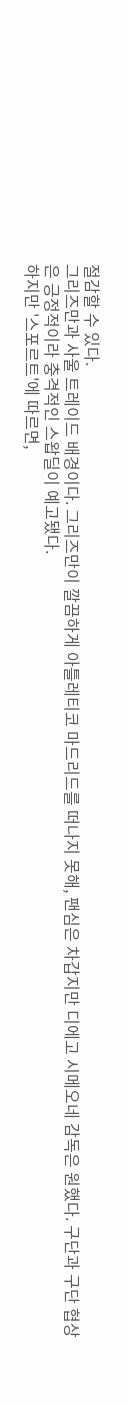절감할 수 있다.
그리즈만과 사울 트레이드 배경이다. 그리즈만이 깔끔하게 아틀레티코 마드리드를 떠나지 못해, 팬심은 차갑지만 디에고 시메오네 감독은 원했다. 구단과 구단 협상은 긍정적이라 충격적인 스왑딜이 예고됐다.
하지만 '스포르트'에 따르면,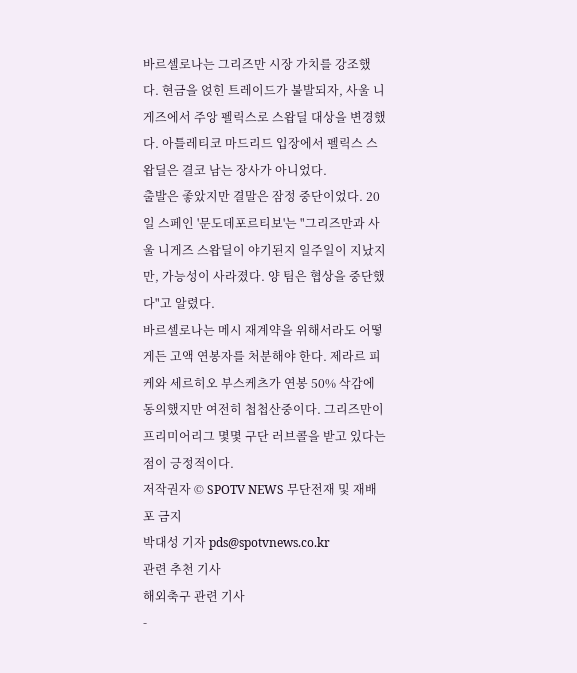바르셀로나는 그리즈만 시장 가치를 강조했다. 현금을 얹힌 트레이드가 불발되자, 사울 니게즈에서 주앙 펠릭스로 스왑딜 대상을 변경했다. 아틀레티코 마드리드 입장에서 펠릭스 스왑딜은 결코 남는 장사가 아니었다.
출발은 좋았지만 결말은 잠정 중단이었다. 20일 스페인 '문도데포르티보'는 "그리즈만과 사울 니게즈 스왑딜이 야기된지 일주일이 지났지만, 가능성이 사라졌다. 양 팀은 협상을 중단했다"고 알렸다.
바르셀로나는 메시 재계약을 위해서라도 어떻게든 고액 연봉자를 처분해야 한다. 제라르 피케와 세르히오 부스케츠가 연봉 50% 삭감에 동의했지만 여전히 첩첩산중이다. 그리즈만이 프리미어리그 몇몇 구단 러브콜을 받고 있다는 점이 긍정적이다.
저작권자 © SPOTV NEWS 무단전재 및 재배포 금지
박대성 기자 pds@spotvnews.co.kr
관련 추천 기사
해외축구 관련 기사
-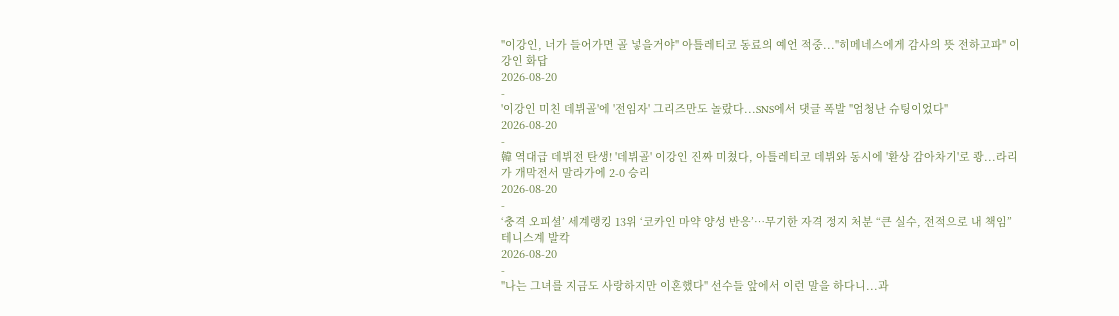"이강인, 너가 들어가면 골 넣을거야" 아틀레티코 동료의 예언 적중..."히메네스에게 감사의 뜻 전하고파" 이강인 화답
2026-08-20
-
'이강인 미친 데뷔골'에 '전임자' 그리즈만도 놀랐다...SNS에서 댓글 폭발 "엄청난 슈팅이었다"
2026-08-20
-
韓 역대급 데뷔전 탄생! '데뷔골' 이강인 진짜 미쳤다, 아틀레티코 데뷔와 동시에 '환상 감아차기'로 쾅...라리가 개막전서 말라가에 2-0 승리
2026-08-20
-
‘충격 오피셜’ 세계랭킹 13위 ‘코카인 마약 양성 반응’…무기한 자격 정지 처분 “큰 실수, 전적으로 내 책임” 테니스계 발칵
2026-08-20
-
"나는 그녀를 지금도 사랑하지만 이혼했다" 선수들 앞에서 이런 말을 하다니...과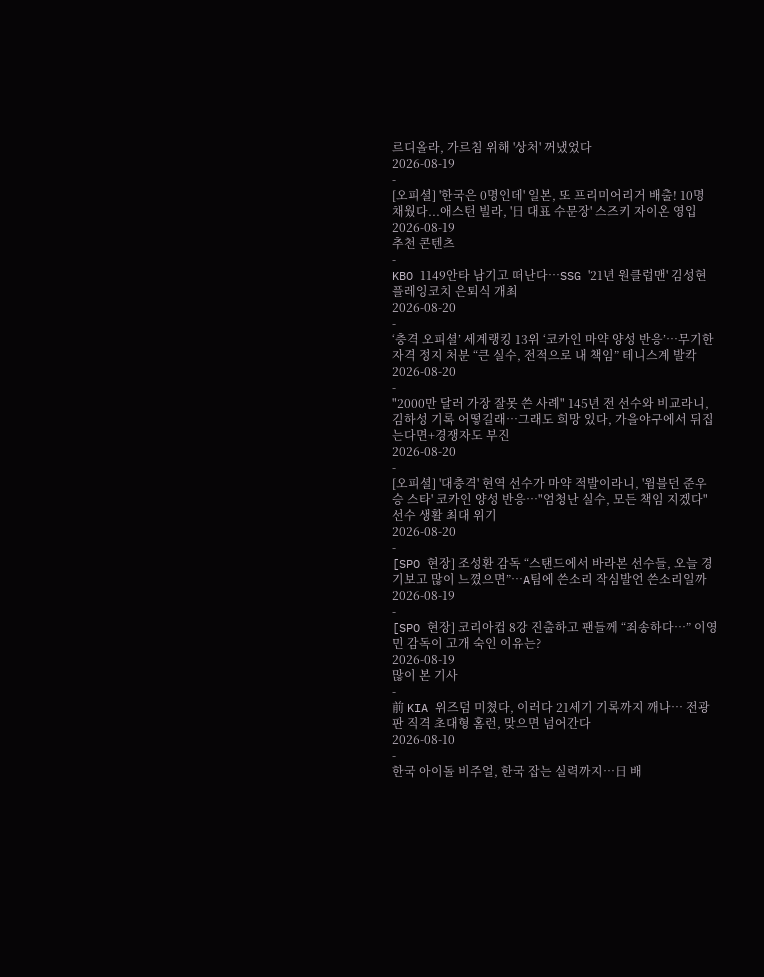르디올라, 가르침 위해 '상처' 꺼냈었다
2026-08-19
-
[오피셜] '한국은 0명인데' 일본, 또 프리미어리거 배출! 10명 채웠다...애스턴 빌라, '日 대표 수문장' 스즈키 자이온 영입
2026-08-19
추천 콘텐츠
-
KBO 1149안타 남기고 떠난다…SSG '21년 원클럽맨' 김성현 플레잉코치 은퇴식 개최
2026-08-20
-
‘충격 오피셜’ 세계랭킹 13위 ‘코카인 마약 양성 반응’…무기한 자격 정지 처분 “큰 실수, 전적으로 내 책임” 테니스계 발칵
2026-08-20
-
"2000만 달러 가장 잘못 쓴 사례" 145년 전 선수와 비교라니, 김하성 기록 어떻길래…그래도 희망 있다, 가을야구에서 뒤집는다면+경쟁자도 부진
2026-08-20
-
[오피셜] '대충격' 현역 선수가 마약 적발이라니, '윔블던 준우승 스타' 코카인 양성 반응…"엄청난 실수, 모든 책임 지겠다" 선수 생활 최대 위기
2026-08-20
-
[SPO 현장] 조성환 감독 “스탠드에서 바라본 선수들, 오늘 경기보고 많이 느꼈으면”…A팀에 쓴소리 작심발언 쓴소리일까
2026-08-19
-
[SPO 현장] 코리아컵 8강 진출하고 팬들께 “죄송하다…” 이영민 감독이 고개 숙인 이유는?
2026-08-19
많이 본 기사
-
前 KIA 위즈덤 미쳤다, 이러다 21세기 기록까지 깨나… 전광판 직격 초대형 홈런, 맞으면 넘어간다
2026-08-10
-
한국 아이돌 비주얼, 한국 잡는 실력까지…日 배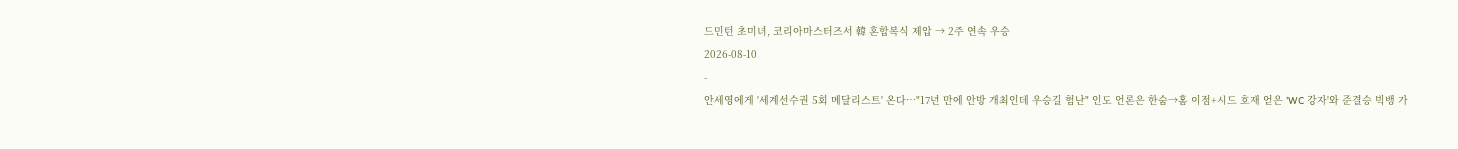드민턴 초미녀, 코리아마스터즈서 韓 혼합복식 제압 → 2주 연속 우승
2026-08-10
-
안세영에게 '세계선수권 5회 메달리스트' 온다…"17년 만에 안방 개최인데 우승길 험난" 인도 언론은 한숨→홈 이점+시드 호재 얻은 'WC 강자'와 준결승 빅뱅 가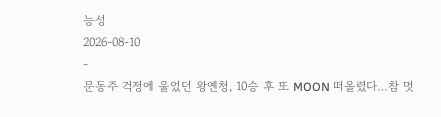능성
2026-08-10
-
문동주 걱정에 울었던 왕옌청, 10승 후 또 MOON 떠올렸다…참 멋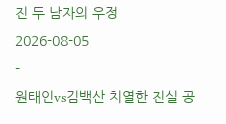진 두 남자의 우정
2026-08-05
-
원태인vs김백산 치열한 진실 공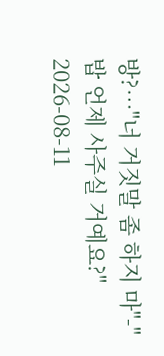방?…"너 거짓말 좀 하지 마"-"밥 언제 사주실 거예요?"
2026-08-11